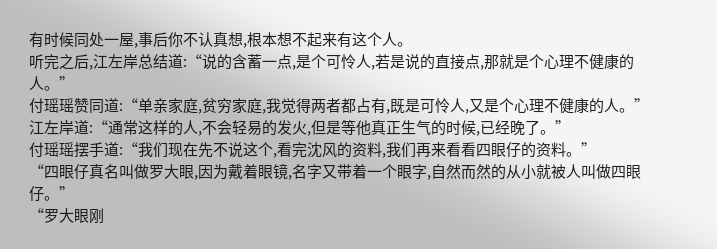有时候同处一屋,事后你不认真想,根本想不起来有这个人。
听完之后,江左岸总结道:“说的含蓄一点,是个可怜人,若是说的直接点,那就是个心理不健康的人。”
付瑶瑶赞同道:“单亲家庭,贫穷家庭,我觉得两者都占有,既是可怜人,又是个心理不健康的人。”
江左岸道:“通常这样的人,不会轻易的发火,但是等他真正生气的时候,已经晚了。”
付瑶瑶摆手道:“我们现在先不说这个,看完沈风的资料,我们再来看看四眼仔的资料。”
“四眼仔真名叫做罗大眼,因为戴着眼镜,名字又带着一个眼字,自然而然的从小就被人叫做四眼仔。”
“罗大眼刚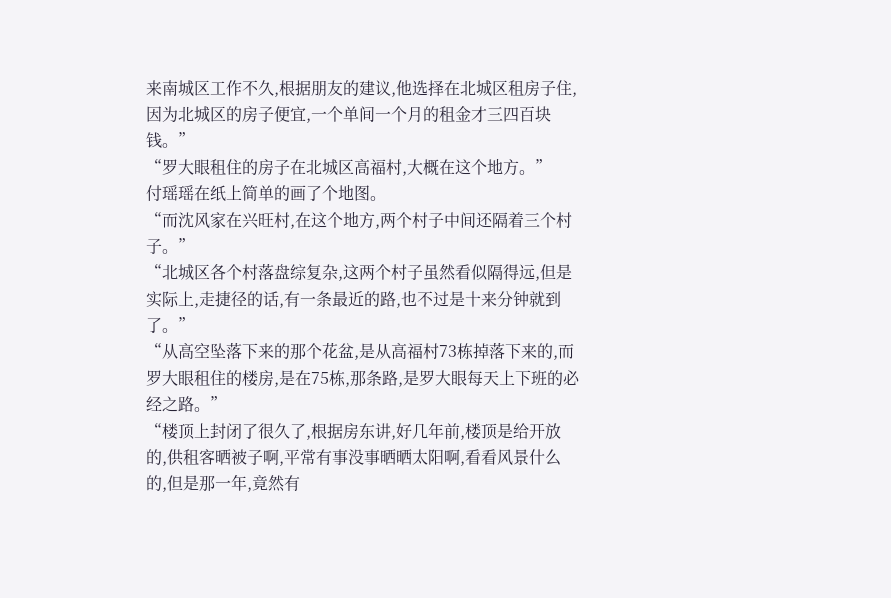来南城区工作不久,根据朋友的建议,他选择在北城区租房子住,因为北城区的房子便宜,一个单间一个月的租金才三四百块钱。”
“罗大眼租住的房子在北城区高福村,大概在这个地方。”
付瑶瑶在纸上简单的画了个地图。
“而沈风家在兴旺村,在这个地方,两个村子中间还隔着三个村子。”
“北城区各个村落盘综复杂,这两个村子虽然看似隔得远,但是实际上,走捷径的话,有一条最近的路,也不过是十来分钟就到了。”
“从高空坠落下来的那个花盆,是从高福村73栋掉落下来的,而罗大眼租住的楼房,是在75栋,那条路,是罗大眼每天上下班的必经之路。”
“楼顶上封闭了很久了,根据房东讲,好几年前,楼顶是给开放的,供租客晒被子啊,平常有事没事晒晒太阳啊,看看风景什么的,但是那一年,竟然有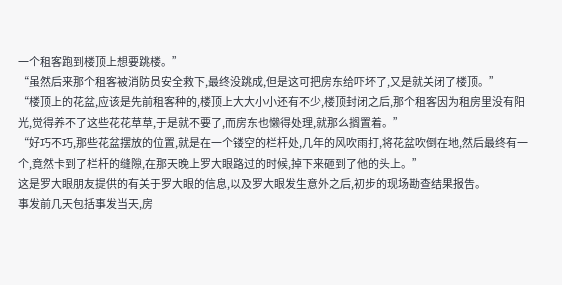一个租客跑到楼顶上想要跳楼。”
“虽然后来那个租客被消防员安全救下,最终没跳成,但是这可把房东给吓坏了,又是就关闭了楼顶。”
“楼顶上的花盆,应该是先前租客种的,楼顶上大大小小还有不少,楼顶封闭之后,那个租客因为租房里没有阳光,觉得养不了这些花花草草,于是就不要了,而房东也懒得处理,就那么搁置着。”
“好巧不巧,那些花盆摆放的位置,就是在一个镂空的栏杆处,几年的风吹雨打,将花盆吹倒在地,然后最终有一个,竟然卡到了栏杆的缝隙,在那天晚上罗大眼路过的时候,掉下来砸到了他的头上。”
这是罗大眼朋友提供的有关于罗大眼的信息,以及罗大眼发生意外之后,初步的现场勘查结果报告。
事发前几天包括事发当天,房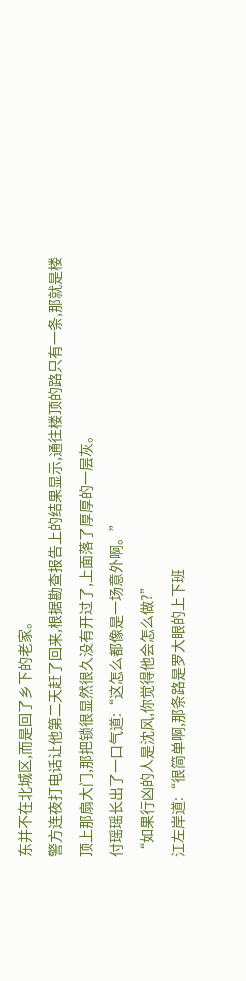东并不在北城区,而是回了乡下的老家。
警方连夜打电话让他第二天赶了回来,根据勘查报告上的结果显示,通往楼顶的路只有一条,那就是楼顶上那扇大门,那把锁很显然很久没有开过了,上面落了厚厚的一层灰。
付瑶瑶长出了一口气道:“这怎么都像是一场意外啊。”
“如果行凶的人是沈风,你觉得他会怎么做?”
江左岸道:“很简单啊,那条路是罗大眼的上下班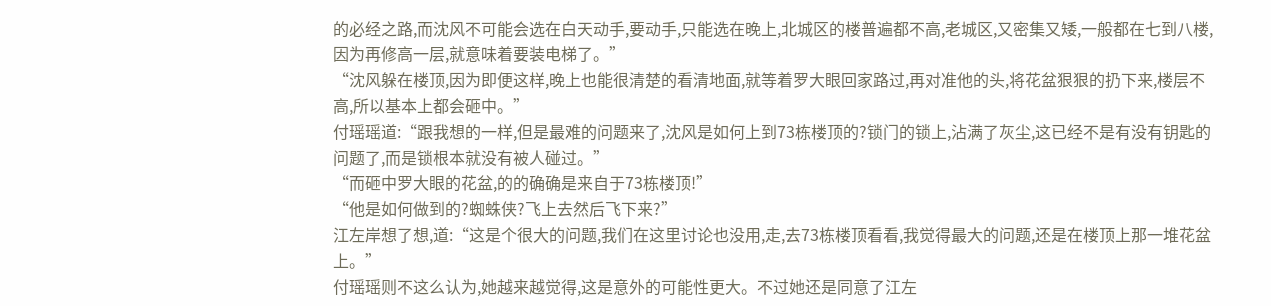的必经之路,而沈风不可能会选在白天动手,要动手,只能选在晚上,北城区的楼普遍都不高,老城区,又密集又矮,一般都在七到八楼,因为再修高一层,就意味着要装电梯了。”
“沈风躲在楼顶,因为即便这样,晚上也能很清楚的看清地面,就等着罗大眼回家路过,再对准他的头,将花盆狠狠的扔下来,楼层不高,所以基本上都会砸中。”
付瑶瑶道:“跟我想的一样,但是最难的问题来了,沈风是如何上到73栋楼顶的?锁门的锁上,沾满了灰尘,这已经不是有没有钥匙的问题了,而是锁根本就没有被人碰过。”
“而砸中罗大眼的花盆,的的确确是来自于73栋楼顶!”
“他是如何做到的?蜘蛛侠?飞上去然后飞下来?”
江左岸想了想,道:“这是个很大的问题,我们在这里讨论也没用,走,去73栋楼顶看看,我觉得最大的问题,还是在楼顶上那一堆花盆上。”
付瑶瑶则不这么认为,她越来越觉得,这是意外的可能性更大。不过她还是同意了江左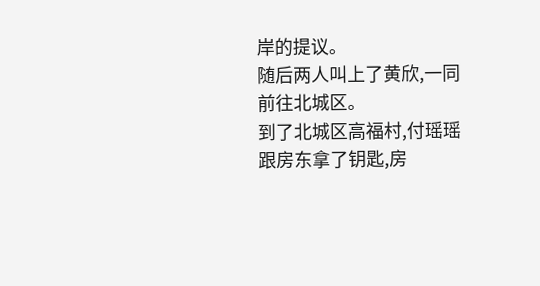岸的提议。
随后两人叫上了黄欣,一同前往北城区。
到了北城区高福村,付瑶瑶跟房东拿了钥匙,房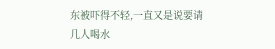东被吓得不轻,一直又是说要请几人喝水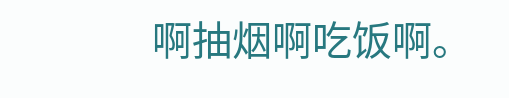啊抽烟啊吃饭啊。